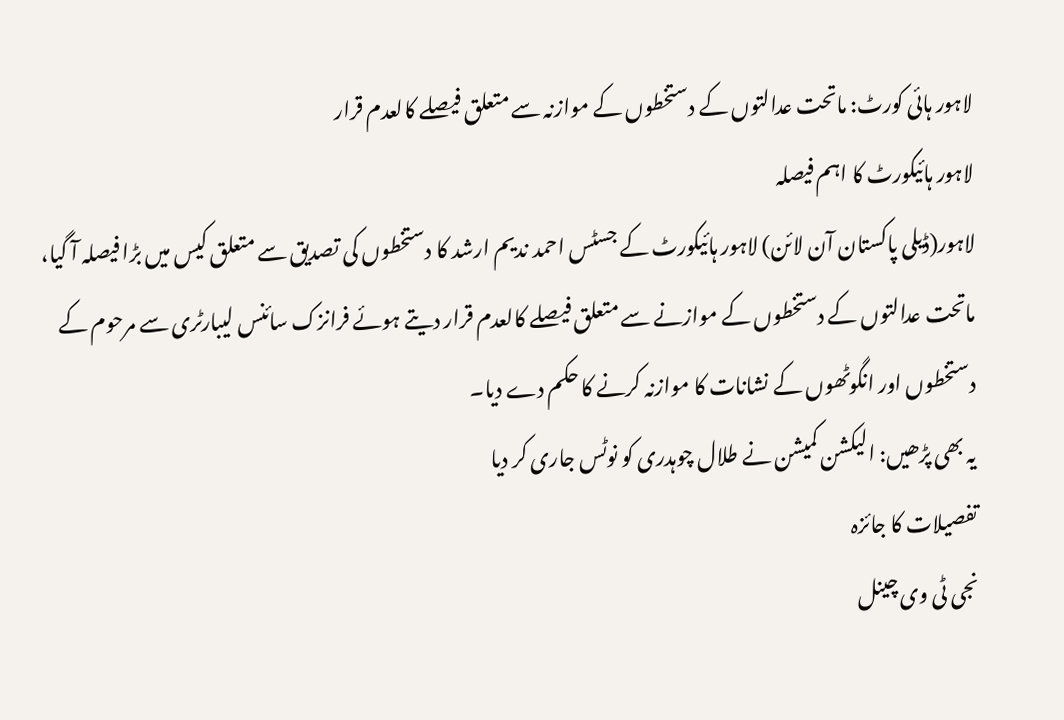لاہور ہائی کورٹ: ماتحت عدالتوں کے دستخطوں کے موازنہ سے متعلق فیصلے کالعدم قرار
لاہور ہائیکورٹ کا اہم فیصلہ
لاہور(ڈیلی پاکستان آن لائن) لاہور ہائیکورٹ کے جسٹس احمد ندیم ارشد کا دستخطوں کی تصدیق سے متعلق کیس میں بڑا فیصلہ آ گیا، ماتحت عدالتوں کے دستخطوں کے موازنے سے متعلق فیصلے کالعدم قرار دیتے ہوئے فرانزک سائنس لیبارٹری سے مرحوم کے دستخطوں اور انگوٹھوں کے نشانات کا موازنہ کرنے کا حکم دے دیا۔
یہ بھی پڑھیں: الیکشن کمیشن نے طلال چوہدری کو نوٹس جاری کر دیا
تفصیلات کا جائزہ
نجی ٹی وی چینل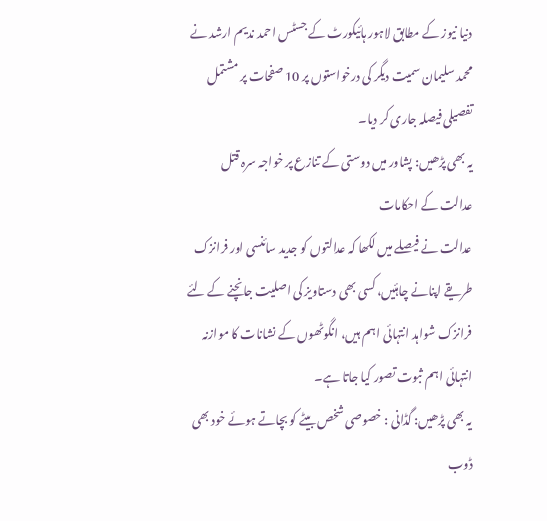دنیا نیوز کے مطابق لاہور ہائیکورٹ کے جسٹس احمد ندیم ارشد نے محمد سلیمان سمیت دیگر کی درخواستوں پر 10 صفحات پر مشتمل تفصیلی فیصلہ جاری کر دیا۔
یہ بھی پڑھیں: پشاور میں دوستی کے تنازع پر خواجہ سرہ قتل
عدالت کے احکامات
عدالت نے فیصلے میں لکھا کہ عدالتوں کو جدید سائنسی اور فرانزک طریقے اپنانے چاہئیں، کسی بھی دستاویز کی اصلیت جانچنے کے لئے فرانزک شواہد انتہائی اہم ہیں، انگوٹھوں کے نشانات کا موازنہ انتہائی اہم ثبوت تصور کیا جاتا ہے۔
یہ بھی پڑھیں: گڈانی : خصوصی شخص بیٹے کو بچاتے ہوئے خود بھی ڈوب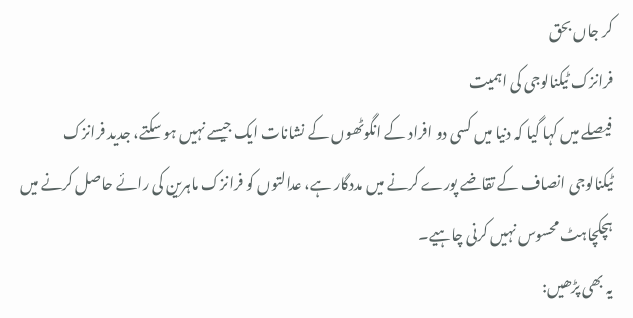کر جاں بحق
فرانزک ٹیکنالوجی کی اہمیت
فیصلے میں کہا گیا کہ دنیا میں کسی دو افراد کے انگوٹھوں کے نشانات ایک جیسے نہیں ہو سکتے، جدید فرانزک ٹیکنالوجی انصاف کے تقاضے پورے کرنے میں مددگار ہے، عدالتوں کو فرانزک ماہرین کی رائے حاصل کرنے میں ہچکچاہٹ محسوس نہیں کرنی چاہیے۔
یہ بھی پڑھیں: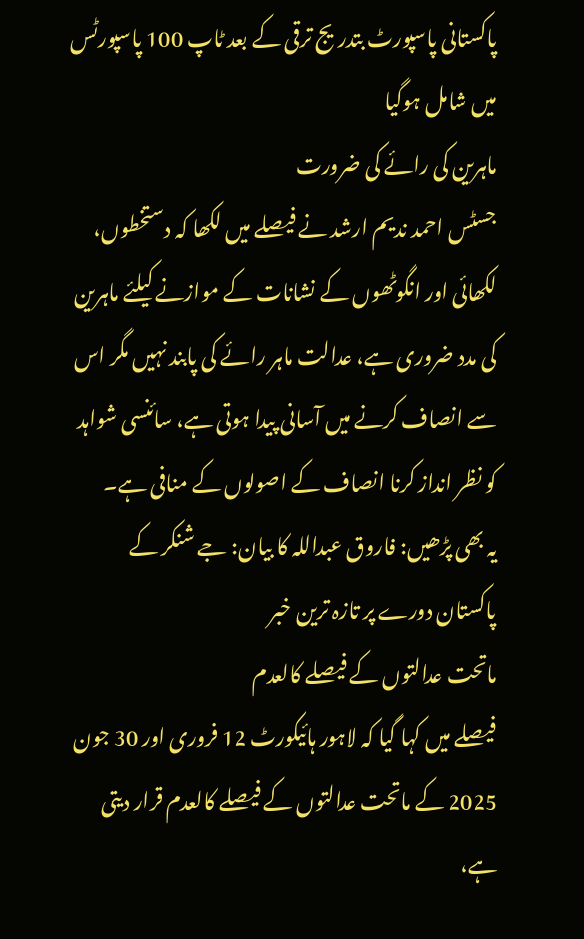پاکستانی پاسپورٹ بتدریج ترقی کے بعد ٹاپ 100 پاسپورٹس میں شامل ہوگیا
ماہرین کی رائے کی ضرورت
جسٹس احمد ندیم ارشد نے فیصلے میں لکھا کہ دستخطوں، لکھائی اور انگوٹھوں کے نشانات کے موازنے کیلئے ماہرین کی مدد ضروری ہے، عدالت ماہر رائے کی پابند نہیں مگر اس سے انصاف کرنے میں آسانی پیدا ہوتی ہے، سائنسی شواہد کو نظر انداز کرنا انصاف کے اصولوں کے منافی ہے۔
یہ بھی پڑھیں: فاروق عبداللہ کا بیان: جے شنکر کے پاکستان دورے پر تازہ ترین خبر
ماتحت عدالتوں کے فیصلے کالعدم
فیصلے میں کہا گیا کہ لاہور ہائیکورٹ 12 فروری اور 30 جون 2025 کے ماتحت عدالتوں کے فیصلے کالعدم قرار دیتی ہے،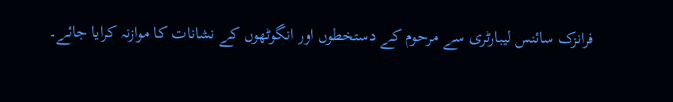فرانزک سائنس لیبارٹری سے مرحوم کے دستخطوں اور انگوٹھوں کے نشانات کا موازنہ کرایا جائے۔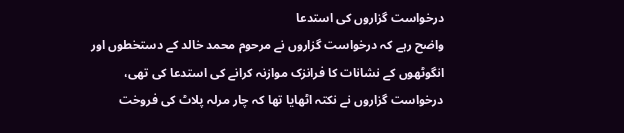درخواست گزاروں کی استدعا
واضح رہے کہ درخواست گزاروں نے مرحوم محمد خالد کے دستخطوں اور انگوٹھوں کے نشانات کا فرانزک موازنہ کرانے کی استدعا کی تھی، درخواست گزاروں نے نکتہ اٹھایا تھا کہ چار مرلہ پلاٹ کی فروخت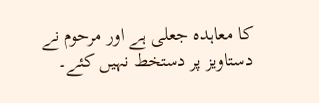کا معاہدہ جعلی ہے اور مرحوم نے دستاویز پر دستخط نہیں کئے۔